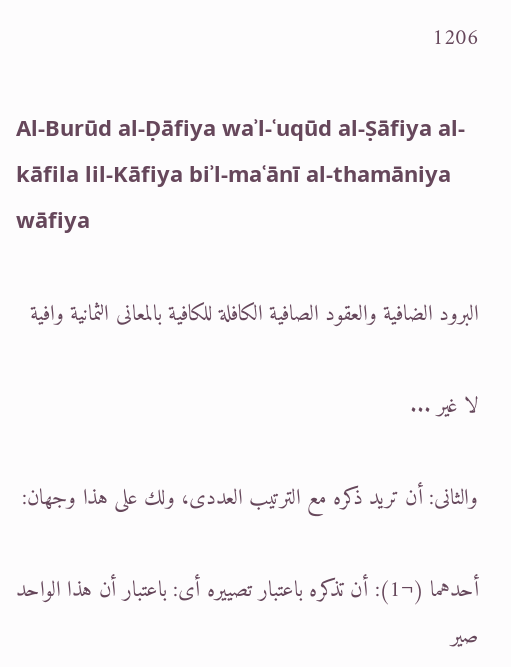1206

Al-Burūd al-Ḍāfiya waʾl-ʿuqūd al-Ṣāfiya al-kāfila lil-Kāfiya biʾl-maʿānī al-thamāniya wāfiya

البرود الضافية والعقود الصافية الكافلة للكافية بالمعانى الثمانية وافية

لا غير ...

والثانى: أن تريد ذكره مع الترتيب العددى، ولك على هذا وجهان:

أحدهما (¬1): أن تذكره باعتبار تصييره أى: باعتبار أن هذا الواحد صير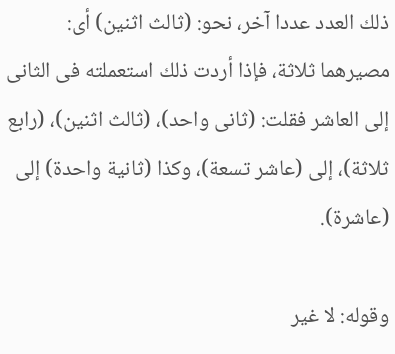ذلك العدد عددا آخر، نحو: (ثالث اثنين) أى: مصيرهما ثلاثة، فإذا أردت ذلك استعملته فى الثانى إلى العاشر فقلت: (ثانى واحد)، (ثالث اثنين)، (رابع ثلاثة)، إلى (عاشر تسعة)، وكذا (ثانية واحدة) إلى (عاشرة).

وقوله: لا غير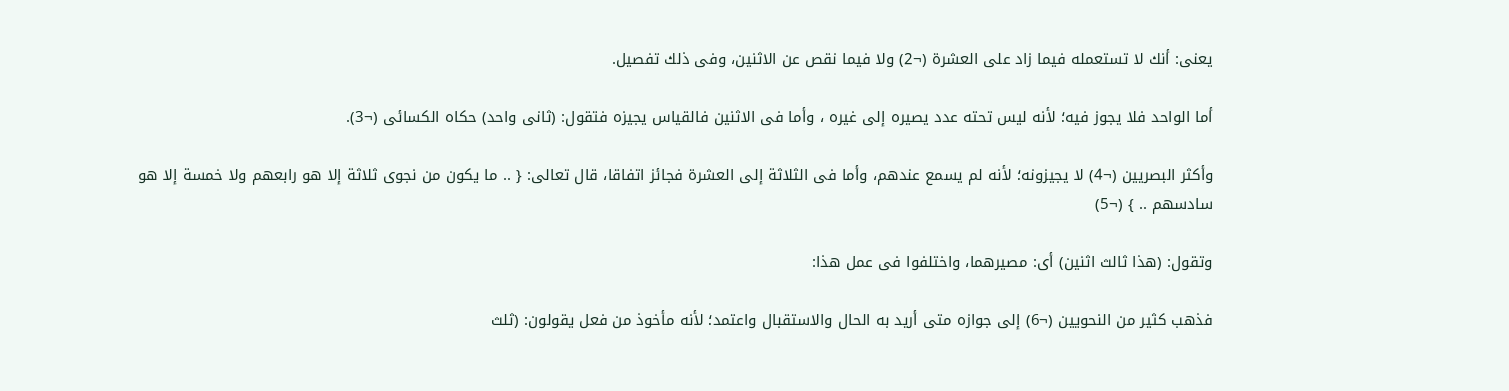يعنى: أنك لا تستعمله فيما زاد على العشرة (¬2) ولا فيما نقص عن الاثنين، وفى ذلك تفصيل.

أما الواحد فلا يجوز فيه؛ لأنه ليس تحته عدد يصيره إلى غيره ، وأما فى الاثنين فالقياس يجيزه فتقول: (ثانى واحد) حكاه الكسائى (¬3).

وأكثر البصريين (¬4) لا يجيزونه؛ لأنه لم يسمع عندهم، وأما فى الثلاثة إلى العشرة فجائز اتفاقا، قال تعالى: { .. ما يكون من نجوى ثلاثة إلا هو رابعهم ولا خمسة إلا هو سادسهم .. } (¬5)

وتقول: (هذا ثالث اثنين) أى: مصيرهما، واختلفوا فى عمل هذا:

فذهب كثير من النحويين (¬6) إلى جوازه متى أريد به الحال والاستقبال واعتمد؛ لأنه مأخوذ من فعل يقولون: (ثلث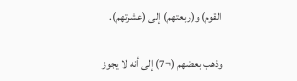القوم) و(ربعتهم) إلى (عشرتهم).

وذهب بعضهم (¬7) إلى أنه لا يجوز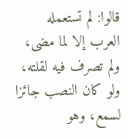قالوا: لم تستعمله العرب إلا لما مضى، ولم تصرف فيه لقلته، ولو كان النصب جائزا لسمع، وهو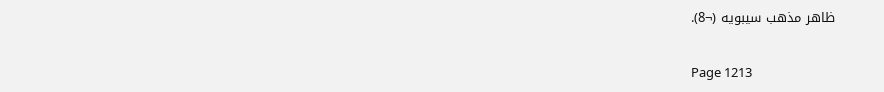ظاهر مذهب سيبويه (¬8).

Page 1213